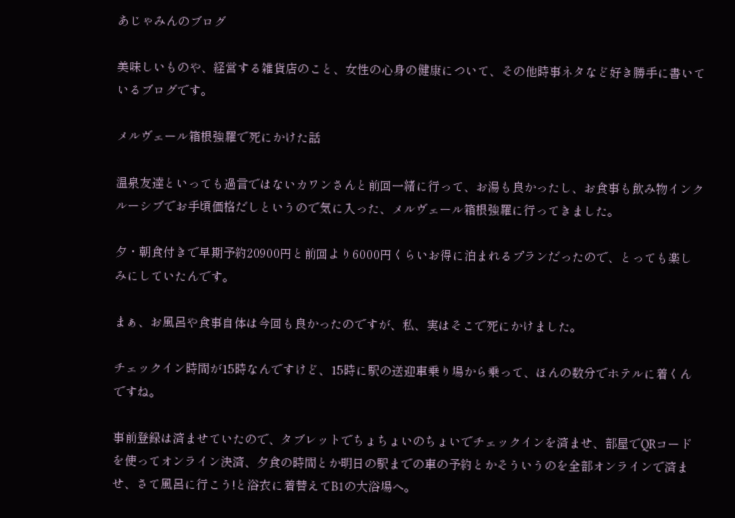あじゃみんのブログ

美味しいものや、経営する雑貨店のこと、女性の心身の健康について、その他時事ネタなど好き勝手に書いているブログです。

メルヴェール箱根強羅で死にかけた話

温泉友達といっても過言ではないカワンさんと前回一緒に行って、お湯も良かったし、お食事も飲み物インクルーシブでお手頃価格だしというので気に入った、メルヴェール箱根強羅に行ってきました。

夕・朝食付きで早期予約20900円と前回より6000円くらいお得に泊まれるプランだったので、とっても楽しみにしていたんです。

まぁ、お風呂や食事自体は今回も良かったのですが、私、実はそこで死にかけました。

チェックイン時間が15時なんですけど、15時に駅の送迎車乗り場から乗って、ほんの数分でホテルに着くんですね。

事前登録は済ませていたので、タブレットでちょちょいのちょいでチェックインを済ませ、部屋でQRコードを使ってオンライン決済、夕食の時間とか明日の駅までの車の予約とかそういうのを全部オンラインで済ませ、さて風呂に行こう!と浴衣に着替えてB1の大浴場へ。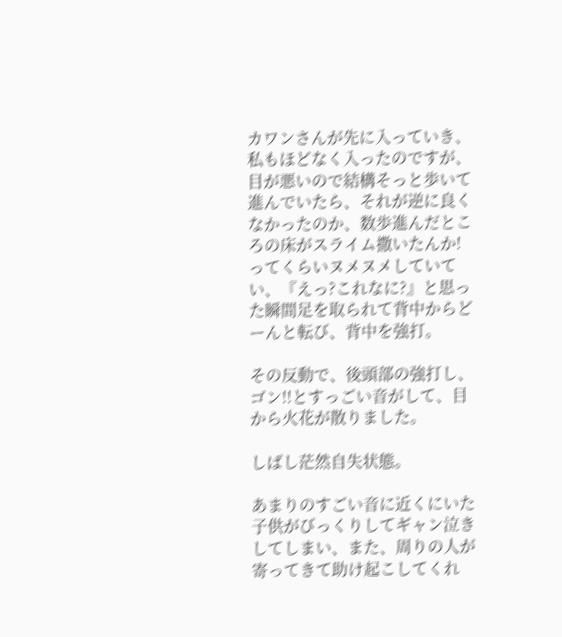カワンさんが先に入っていき、私もほどなく入ったのですが、目が悪いので結構そっと歩いて進んでいたら、それが逆に良くなかったのか、数歩進んだところの床がスライム撒いたんか!ってくらいヌメヌメしていてい、『えっ?これなに?』と思った瞬間足を取られて背中からどーんと転び、背中を強打。

その反動で、後頭部の強打し、ゴン!!とすっごい音がして、目から火花が散りました。

しばし茫然自失状態。

あまりのすごい音に近くにいた子供がびっくりしてギャン泣きしてしまい、また、周りの人が寄ってきて助け起こしてくれ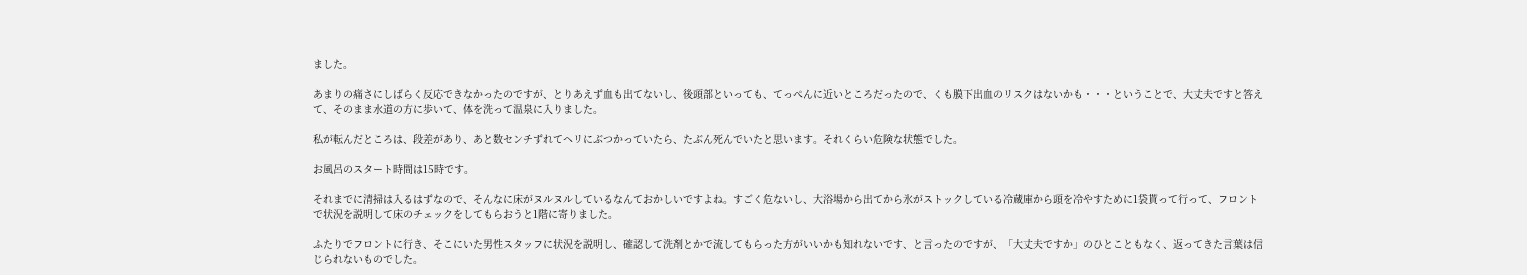ました。

あまりの痛さにしばらく反応できなかったのですが、とりあえず血も出てないし、後頭部といっても、てっぺんに近いところだったので、くも膜下出血のリスクはないかも・・・ということで、大丈夫ですと答えて、そのまま水道の方に歩いて、体を洗って温泉に入りました。

私が転んだところは、段差があり、あと数センチずれてヘリにぶつかっていたら、たぶん死んでいたと思います。それくらい危険な状態でした。

お風呂のスタート時間は15時です。

それまでに清掃は入るはずなので、そんなに床がヌルヌルしているなんておかしいですよね。すごく危ないし、大浴場から出てから氷がストックしている冷蔵庫から頭を冷やすために1袋貰って行って、フロントで状況を説明して床のチェックをしてもらおうと1階に寄りました。

ふたりでフロントに行き、そこにいた男性スタッフに状況を説明し、確認して洗剤とかで流してもらった方がいいかも知れないです、と言ったのですが、「大丈夫ですか」のひとこともなく、返ってきた言葉は信じられないものでした。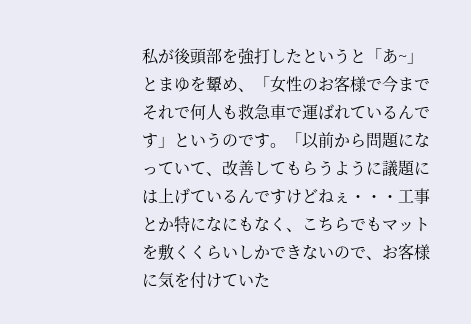私が後頭部を強打したというと「あ~」とまゆを顰め、「女性のお客様で今までそれで何人も救急車で運ばれているんです」というのです。「以前から問題になっていて、改善してもらうように議題には上げているんですけどねぇ・・・工事とか特になにもなく、こちらでもマットを敷くくらいしかできないので、お客様に気を付けていた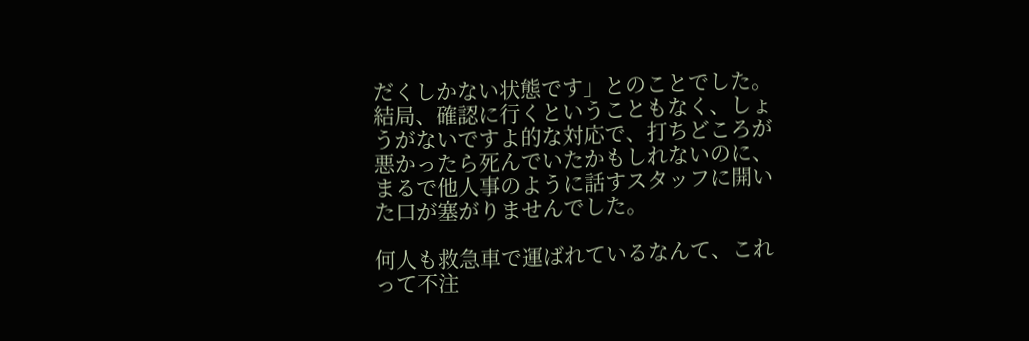だくしかない状態です」とのことでした。
結局、確認に行くということもなく、しょうがないですよ的な対応で、打ちどころが悪かったら死んでいたかもしれないのに、まるで他人事のように話すスタッフに開いた口が塞がりませんでした。

何人も救急車で運ばれているなんて、これって不注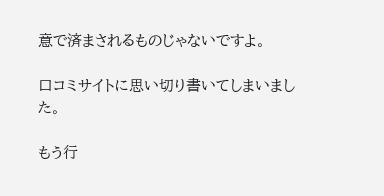意で済まされるものじゃないですよ。

口コミサイトに思い切り書いてしまいました。

もう行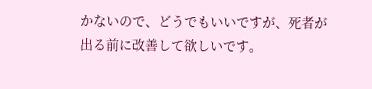かないので、どうでもいいですが、死者が出る前に改善して欲しいです。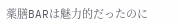薬膳BARは魅力的だったのに